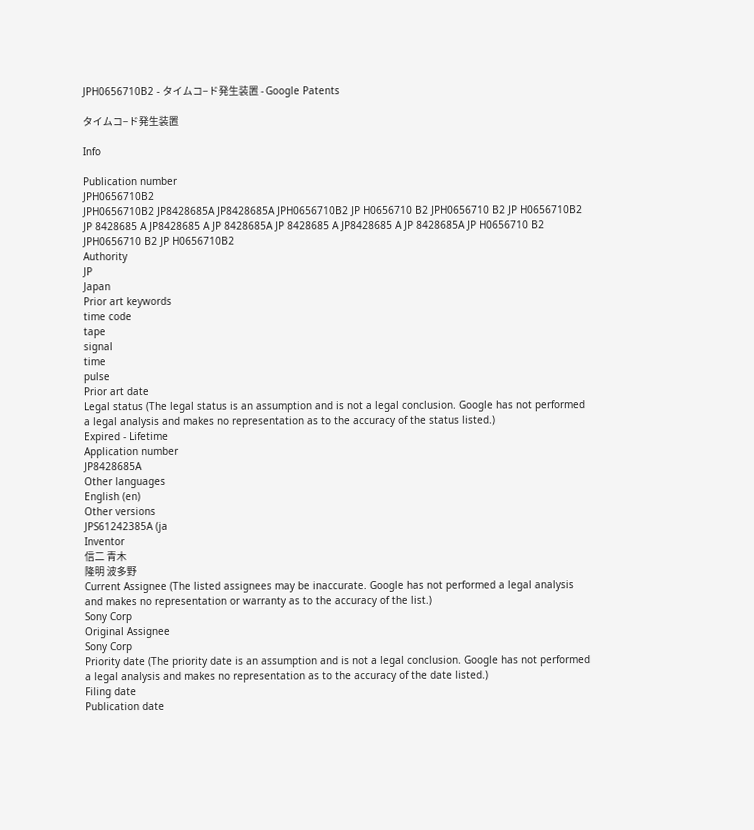JPH0656710B2 - タイムコ−ド発生装置 - Google Patents

タイムコ−ド発生装置

Info

Publication number
JPH0656710B2
JPH0656710B2 JP8428685A JP8428685A JPH0656710B2 JP H0656710 B2 JPH0656710 B2 JP H0656710B2 JP 8428685 A JP8428685 A JP 8428685A JP 8428685 A JP8428685 A JP 8428685A JP H0656710 B2 JPH0656710 B2 JP H0656710B2
Authority
JP
Japan
Prior art keywords
time code
tape
signal
time
pulse
Prior art date
Legal status (The legal status is an assumption and is not a legal conclusion. Google has not performed a legal analysis and makes no representation as to the accuracy of the status listed.)
Expired - Lifetime
Application number
JP8428685A
Other languages
English (en)
Other versions
JPS61242385A (ja
Inventor
信二 青木
隆明 波多野
Current Assignee (The listed assignees may be inaccurate. Google has not performed a legal analysis and makes no representation or warranty as to the accuracy of the list.)
Sony Corp
Original Assignee
Sony Corp
Priority date (The priority date is an assumption and is not a legal conclusion. Google has not performed a legal analysis and makes no representation as to the accuracy of the date listed.)
Filing date
Publication date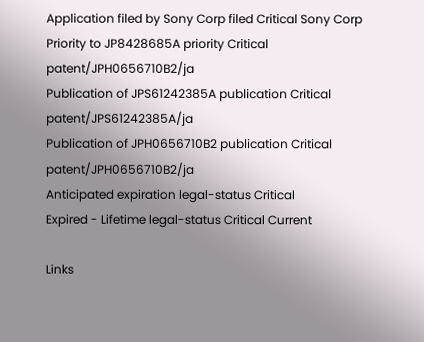Application filed by Sony Corp filed Critical Sony Corp
Priority to JP8428685A priority Critical patent/JPH0656710B2/ja
Publication of JPS61242385A publication Critical patent/JPS61242385A/ja
Publication of JPH0656710B2 publication Critical patent/JPH0656710B2/ja
Anticipated expiration legal-status Critical
Expired - Lifetime legal-status Critical Current

Links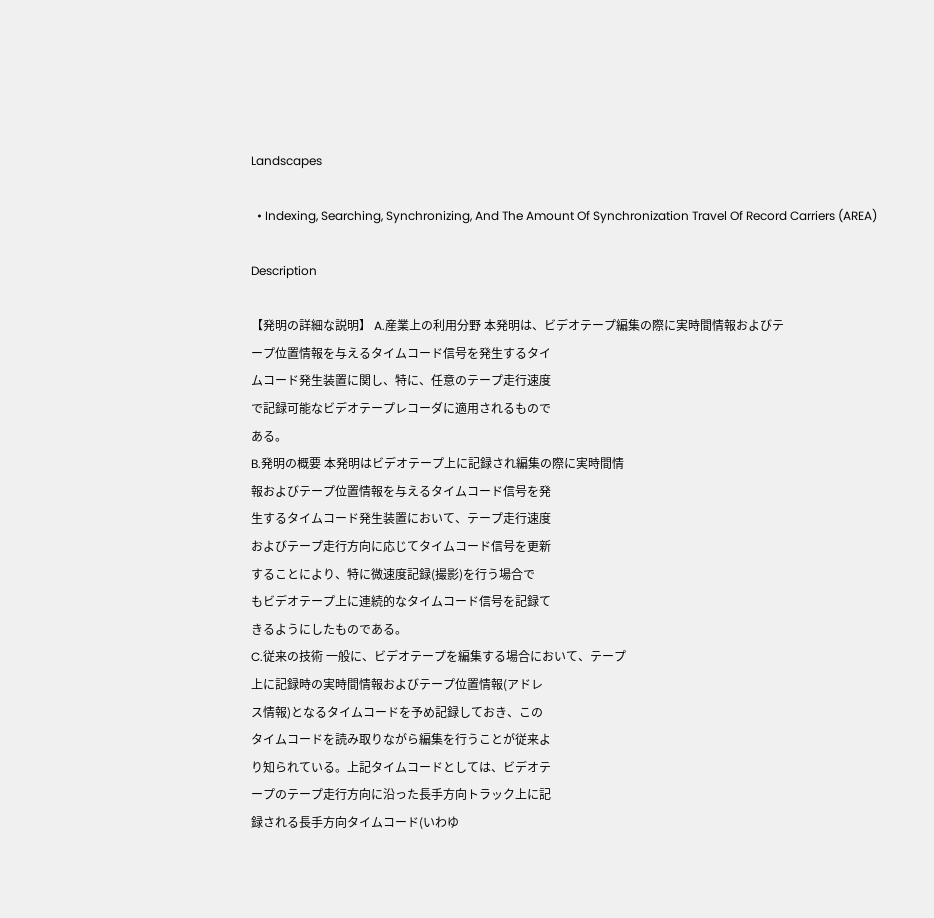Landscapes

  • Indexing, Searching, Synchronizing, And The Amount Of Synchronization Travel Of Record Carriers (AREA)

Description

【発明の詳細な説明】 A.産業上の利用分野 本発明は、ビデオテープ編集の際に実時間情報およびテ
ープ位置情報を与えるタイムコード信号を発生するタイ
ムコード発生装置に関し、特に、任意のテープ走行速度
で記録可能なビデオテープレコーダに適用されるもので
ある。
B.発明の概要 本発明はビデオテープ上に記録され編集の際に実時間情
報およびテープ位置情報を与えるタイムコード信号を発
生するタイムコード発生装置において、テープ走行速度
およびテープ走行方向に応じてタイムコード信号を更新
することにより、特に微速度記録(撮影)を行う場合で
もビデオテープ上に連続的なタイムコード信号を記録て
きるようにしたものである。
C.従来の技術 一般に、ビデオテープを編集する場合において、テープ
上に記録時の実時間情報およびテープ位置情報(アドレ
ス情報)となるタイムコードを予め記録しておき、この
タイムコードを読み取りながら編集を行うことが従来よ
り知られている。上記タイムコードとしては、ビデオテ
ープのテープ走行方向に沿った長手方向トラック上に記
録される長手方向タイムコード(いわゆ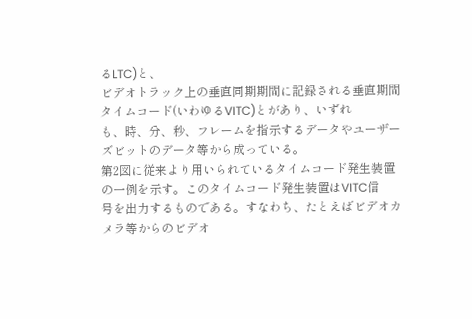るLTC)と、
ビデオトラック上の垂直同期期間に記録される垂直期間
タイムコード(いわゆるVITC)とがあり、いずれ
も、時、分、秒、フレームを指示するデータやユーザー
ズビットのデータ等から成っている。
第2図に従来より用いられているタイムコード発生装置
の一例を示す。このタイムコード発生装置はVITC信
号を出力するものである。すなわち、たとえばビデオカ
メラ等からのビデオ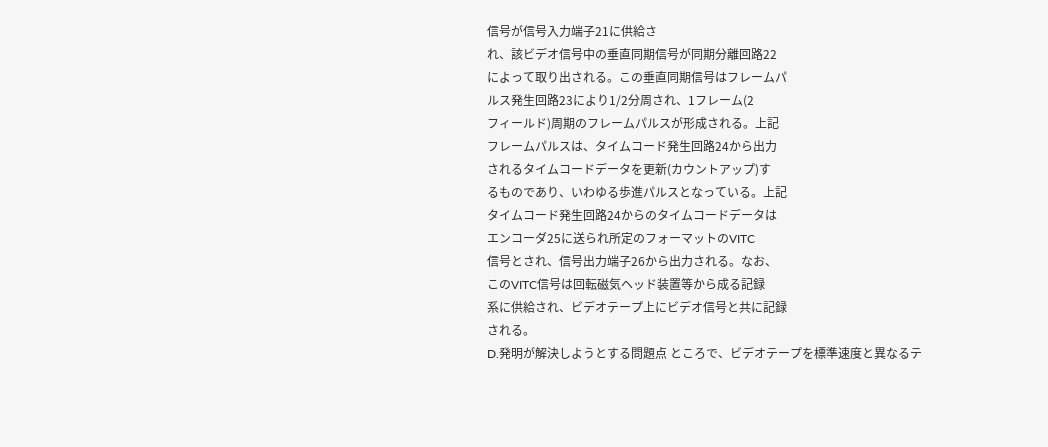信号が信号入力端子21に供給さ
れ、該ビデオ信号中の垂直同期信号が同期分離回路22
によって取り出される。この垂直同期信号はフレームパ
ルス発生回路23により1/2分周され、1フレーム(2
フィールド)周期のフレームパルスが形成される。上記
フレームパルスは、タイムコード発生回路24から出力
されるタイムコードデータを更新(カウントアップ)す
るものであり、いわゆる歩進パルスとなっている。上記
タイムコード発生回路24からのタイムコードデータは
エンコーダ25に送られ所定のフォーマットのVITC
信号とされ、信号出力端子26から出力される。なお、
このVITC信号は回転磁気ヘッド装置等から成る記録
系に供給され、ビデオテープ上にビデオ信号と共に記録
される。
D.発明が解決しようとする問題点 ところで、ビデオテープを標準速度と異なるテ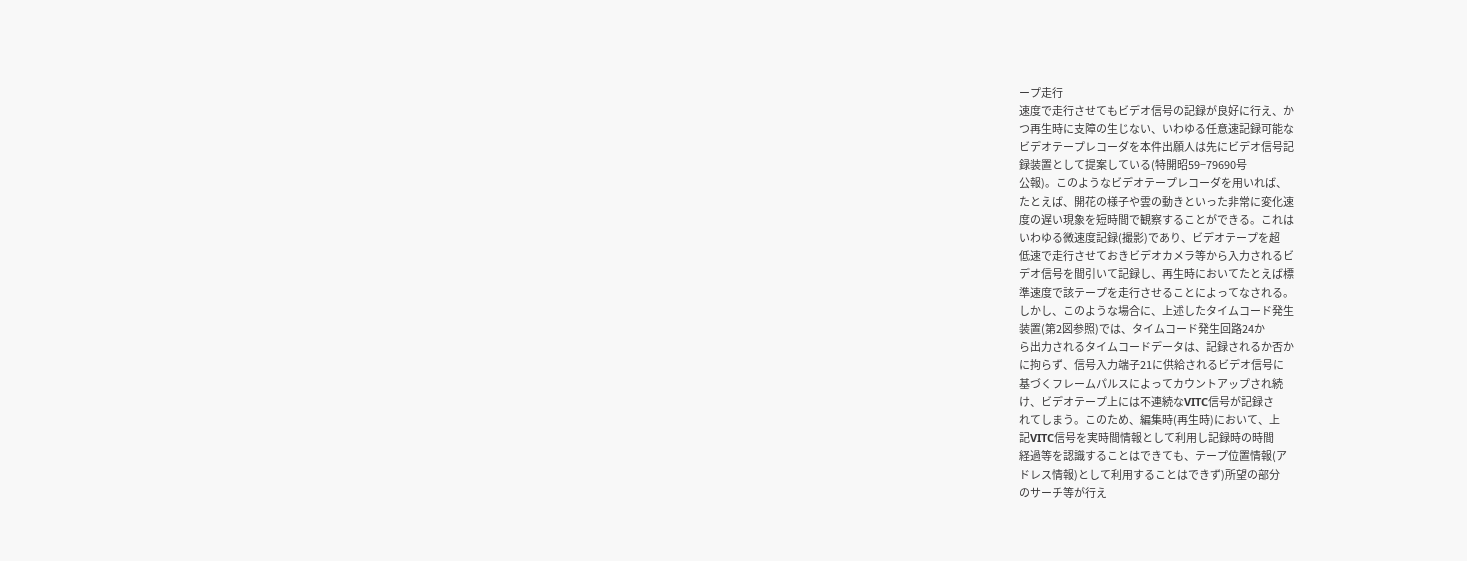ープ走行
速度で走行させてもビデオ信号の記録が良好に行え、か
つ再生時に支障の生じない、いわゆる任意速記録可能な
ビデオテープレコーダを本件出願人は先にビデオ信号記
録装置として提案している(特開昭59−79690号
公報)。このようなビデオテープレコーダを用いれば、
たとえば、開花の様子や雲の動きといった非常に変化速
度の遅い現象を短時間で観察することができる。これは
いわゆる微速度記録(撮影)であり、ビデオテープを超
低速で走行させておきビデオカメラ等から入力されるビ
デオ信号を間引いて記録し、再生時においてたとえば標
準速度で該テープを走行させることによってなされる。
しかし、このような場合に、上述したタイムコード発生
装置(第2図参照)では、タイムコード発生回路24か
ら出力されるタイムコードデータは、記録されるか否か
に拘らず、信号入力端子21に供給されるビデオ信号に
基づくフレームパルスによってカウントアップされ続
け、ビデオテープ上には不連続なVITC信号が記録さ
れてしまう。このため、編集時(再生時)において、上
記VITC信号を実時間情報として利用し記録時の時間
経過等を認識することはできても、テープ位置情報(ア
ドレス情報)として利用することはできず)所望の部分
のサーチ等が行え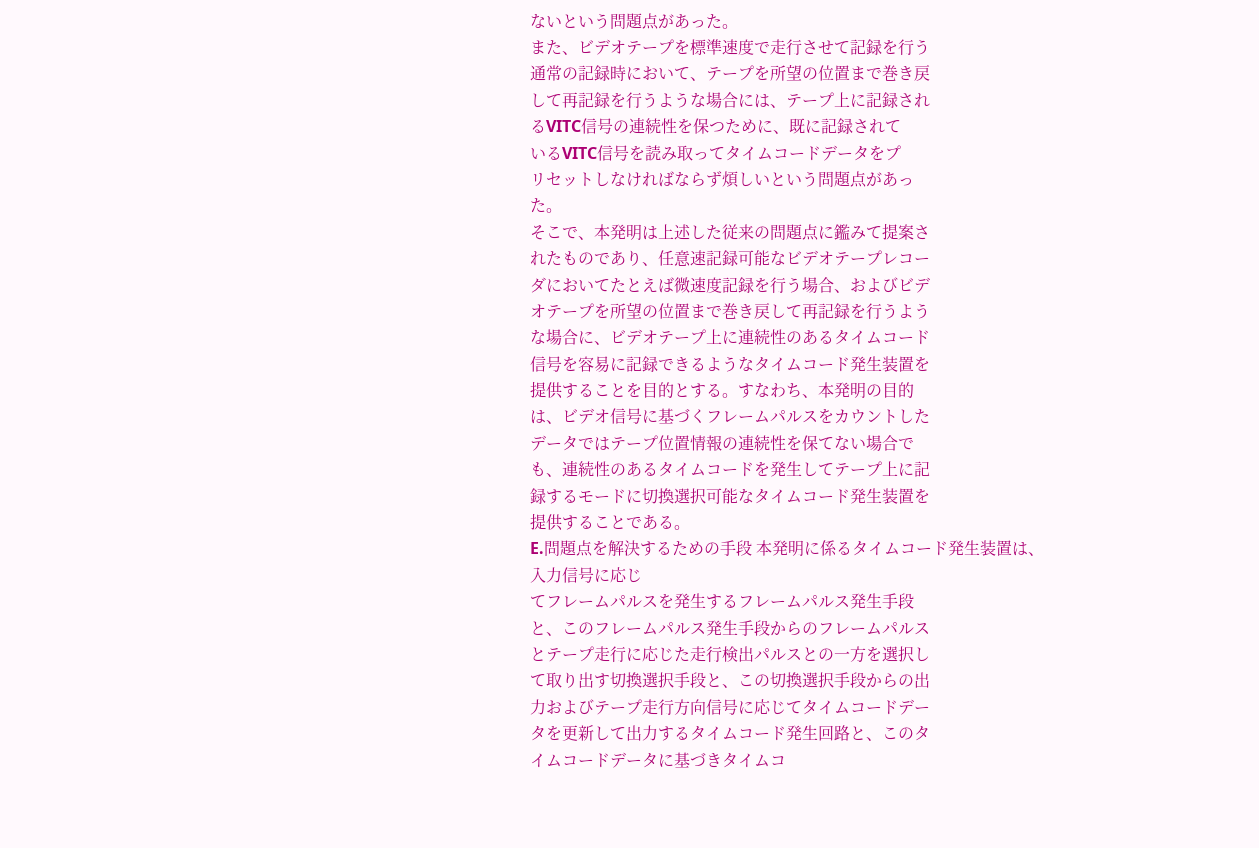ないという問題点があった。
また、ビデオテープを標準速度で走行させて記録を行う
通常の記録時において、テープを所望の位置まで巻き戻
して再記録を行うような場合には、テープ上に記録され
るVITC信号の連続性を保つために、既に記録されて
いるVITC信号を読み取ってタイムコードデータをプ
リセットしなければならず煩しいという問題点があっ
た。
そこで、本発明は上述した従来の問題点に鑑みて提案さ
れたものであり、任意速記録可能なビデオテープレコー
ダにおいてたとえば微速度記録を行う場合、およびビデ
オテープを所望の位置まで巻き戻して再記録を行うよう
な場合に、ビデオテープ上に連続性のあるタイムコード
信号を容易に記録できるようなタイムコード発生装置を
提供することを目的とする。すなわち、本発明の目的
は、ビデオ信号に基づくフレームパルスをカウントした
データではテープ位置情報の連続性を保てない場合で
も、連続性のあるタイムコードを発生してテープ上に記
録するモードに切換選択可能なタイムコード発生装置を
提供することである。
E.問題点を解決するための手段 本発明に係るタイムコード発生装置は、入力信号に応じ
てフレームパルスを発生するフレームパルス発生手段
と、このフレームパルス発生手段からのフレームパルス
とテープ走行に応じた走行検出パルスとの一方を選択し
て取り出す切換選択手段と、この切換選択手段からの出
力およびテープ走行方向信号に応じてタイムコードデー
タを更新して出力するタイムコード発生回路と、このタ
イムコードデータに基づきタイムコ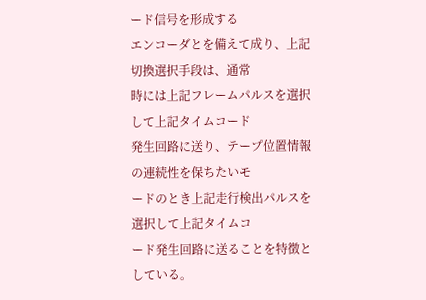ード信号を形成する
エンコーダとを備えて成り、上記切換選択手段は、通常
時には上記フレームパルスを選択して上記タイムコード
発生回路に送り、テープ位置情報の連続性を保ちたいモ
ードのとき上記走行検出パルスを選択して上記タイムコ
ード発生回路に送ることを特徴としている。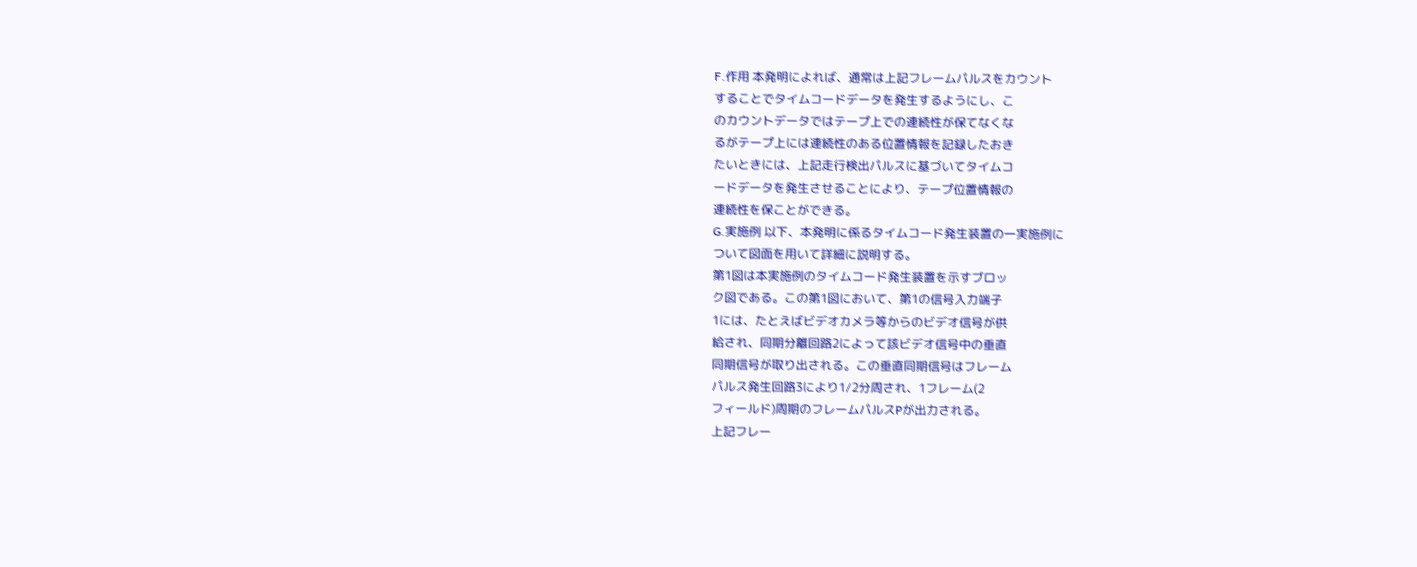F.作用 本発明によれば、通常は上記フレームパルスをカウント
することでタイムコードデータを発生するようにし、こ
のカウントデータではテープ上での連続性が保てなくな
るがテープ上には連続性のある位置情報を記録したおき
たいときには、上記走行検出パルスに基づいてタイムコ
ードデータを発生させることにより、テープ位置情報の
連続性を保ことができる。
G.実施例 以下、本発明に係るタイムコード発生装置の一実施例に
ついて図面を用いて詳細に説明する。
第1図は本実施例のタイムコード発生装置を示すブロッ
ク図である。この第1図において、第1の信号入力端子
1には、たとえばビデオカメラ等からのビデオ信号が供
給され、同期分離回路2によって該ビデオ信号中の垂直
同期信号が取り出される。この垂直同期信号はフレーム
パルス発生回路3により1/2分周され、1フレーム(2
フィールド)周期のフレームパルスPが出力される。
上記フレー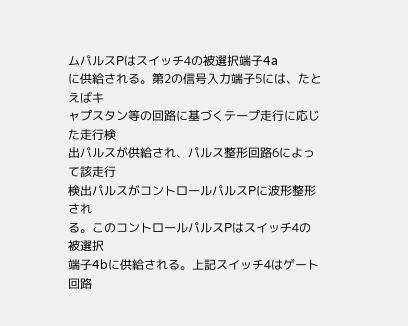ムパルスPはスイッチ4の被選択端子4a
に供給される。第2の信号入力端子5には、たとえばキ
ャプスタン等の回路に基づくテープ走行に応じた走行検
出パルスが供給され、パルス整形回路6によって該走行
検出パルスがコントロールパルスPに波形整形され
る。このコントロールパルスPはスイッチ4の被選択
端子4bに供給される。上記スイッチ4はゲート回路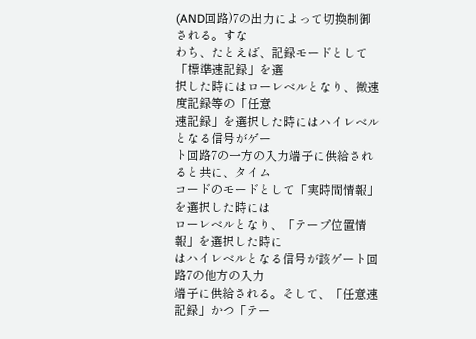(AND回路)7の出力によって切換制御される。すな
わち、たとえば、記録モードとして「標準速記録」を選
択した時にはローレベルとなり、微速度記録等の「任意
速記録」を選択した時にはハイレベルとなる信号がゲー
ト回路7の一方の入力端子に供給されると共に、タイム
コードのモードとして「実時間情報」を選択した時には
ローレベルとなり、「テープ位置情報」を選択した時に
はハイレベルとなる信号が該ゲート回路7の他方の入力
端子に供給される。そして、「任意速記録」かつ「テー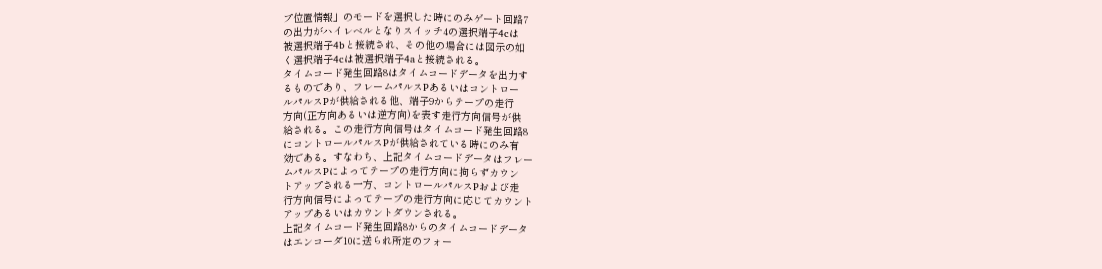プ位置情報」のモードを選択した時にのみゲート回路7
の出力がハイレベルとなりスイッチ4の選択端子4cは
被選択端子4bと接続され、その他の場合には図示の如
く選択端子4cは被選択端子4aと接続される。
タイムコード発生回路8はタイムコードデータを出力す
るものであり、フレームパルスPあるいはコントロー
ルパルスPが供給される他、端子9からテープの走行
方向(正方向あるいは逆方向)を表す走行方向信号が供
給される。この走行方向信号はタイムコード発生回路8
にコントロールパルスPが供給されている時にのみ有
効である。すなわち、上記タイムコードデータはフレー
ムパルスPによってテープの走行方向に拘らずカウン
トアップされる一方、コントロールパルスPおよび走
行方向信号によってテープの走行方向に応じてカウント
アップあるいはカウントダウンされる。
上記タイムコード発生回路8からのタイムコードデータ
はエンコーダ10に送られ所定のフォー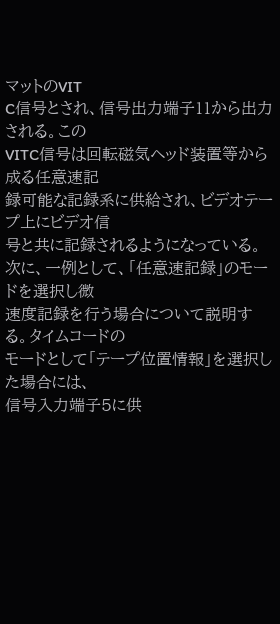マットのVIT
C信号とされ、信号出力端子11から出力される。この
VITC信号は回転磁気ヘッド装置等から成る任意速記
録可能な記録系に供給され、ビデオテープ上にビデオ信
号と共に記録されるようになっている。
次に、一例として、「任意速記録」のモードを選択し微
速度記録を行う場合について説明する。タイムコードの
モードとして「テープ位置情報」を選択した場合には、
信号入力端子5に供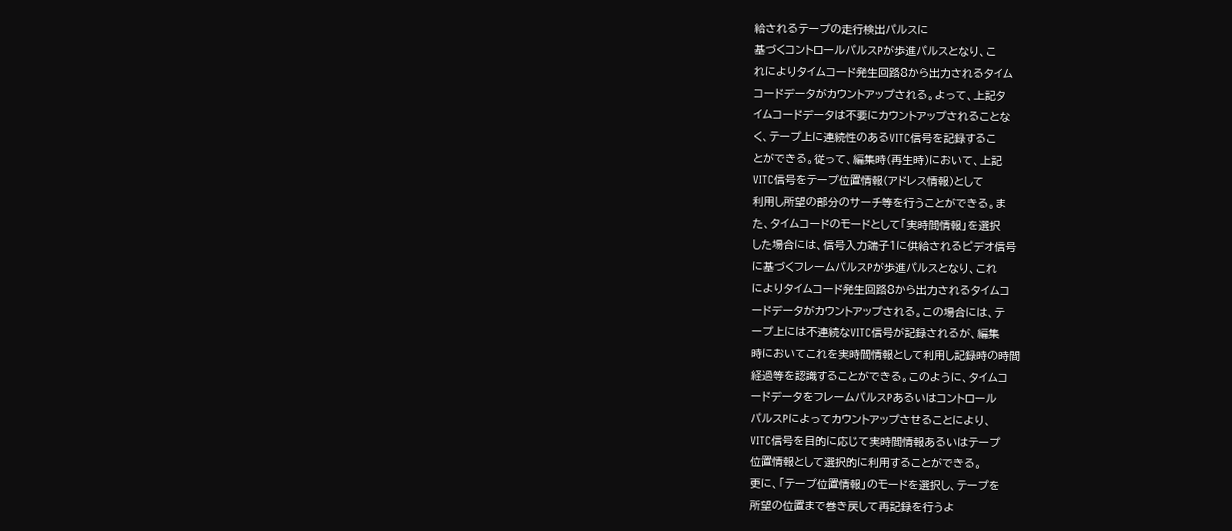給されるテープの走行検出パルスに
基づくコントロールパルスPが歩進パルスとなり、こ
れによりタイムコード発生回路8から出力されるタイム
コードデータがカウントアップされる。よって、上記タ
イムコードデータは不要にカウントアップされることな
く、テープ上に連続性のあるVITC信号を記録するこ
とができる。従って、編集時(再生時)において、上記
VITC信号をテープ位置情報(アドレス情報)として
利用し所望の部分のサーチ等を行うことができる。ま
た、タイムコードのモードとして「実時間情報」を選択
した場合には、信号入力端子1に供給されるピデオ信号
に基づくフレームパルスPが歩進パルスとなり、これ
によりタイムコード発生回路8から出力されるタイムコ
ードデータがカウントアップされる。この場合には、テ
ープ上には不連続なVITC信号が記録されるが、編集
時においてこれを実時間情報として利用し記録時の時間
経過等を認識することができる。このように、タイムコ
ードデータをフレームパルスPあるいはコントロール
パルスPによってカウントアップさせることにより、
VITC信号を目的に応じて実時間情報あるいはテープ
位置情報として選択的に利用することができる。
更に、「テープ位置情報」のモードを選択し、テープを
所望の位置まで巻き戻して再記録を行うよ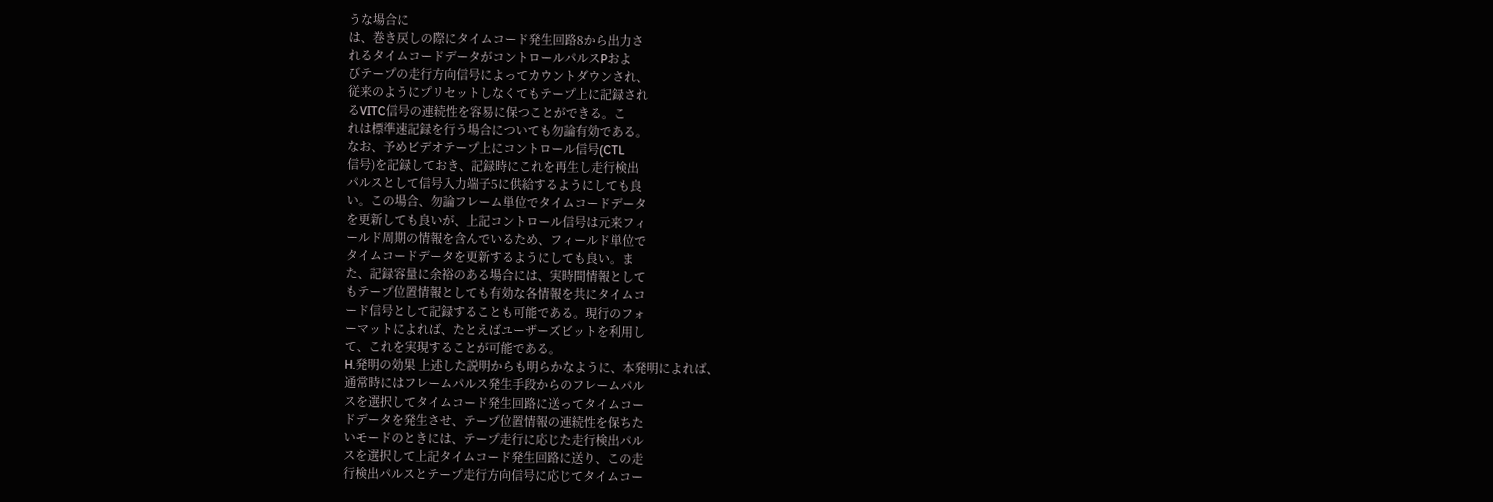うな場合に
は、巻き戻しの際にタイムコード発生回路8から出力さ
れるタイムコードデータがコントロールパルスPおよ
びテープの走行方向信号によってカウントダウンされ、
従来のようにプリセットしなくてもテープ上に記録され
るVITC信号の連続性を容易に保つことができる。こ
れは標準速記録を行う場合についても勿論有効である。
なお、予めビデオテープ上にコントロール信号(CTL
信号)を記録しておき、記録時にこれを再生し走行検出
パルスとして信号入力端子5に供給するようにしても良
い。この場合、勿論フレーム単位でタイムコードデータ
を更新しても良いが、上記コントロール信号は元来フィ
ールド周期の情報を含んでいるため、フィールド単位で
タイムコードデータを更新するようにしても良い。ま
た、記録容量に余裕のある場合には、実時間情報として
もテープ位置情報としても有効な各情報を共にタイムコ
ード信号として記録することも可能である。現行のフォ
ーマットによれば、たとえばユーザーズビットを利用し
て、これを実現することが可能である。
H.発明の効果 上述した説明からも明らかなように、本発明によれば、
通常時にはフレームパルス発生手段からのフレームパル
スを選択してタイムコード発生回路に送ってタイムコー
ドデータを発生させ、テープ位置情報の連続性を保ちた
いモードのときには、テープ走行に応じた走行検出パル
スを選択して上記タイムコード発生回路に送り、この走
行検出パルスとテープ走行方向信号に応じてタイムコー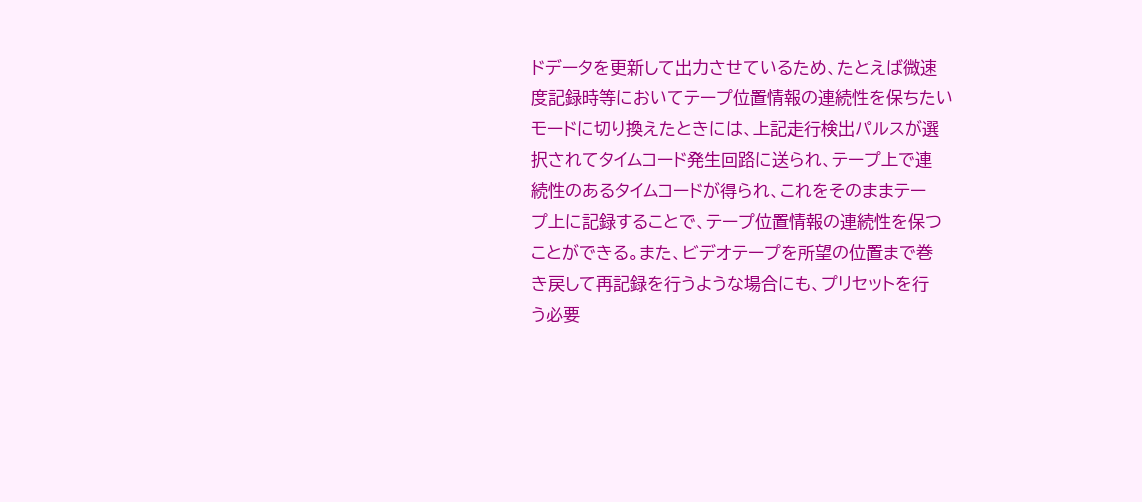ドデータを更新して出力させているため、たとえば微速
度記録時等においてテープ位置情報の連続性を保ちたい
モードに切り換えたときには、上記走行検出パルスが選
択されてタイムコード発生回路に送られ、テープ上で連
続性のあるタイムコードが得られ、これをそのままテー
プ上に記録することで、テープ位置情報の連続性を保つ
ことができる。また、ビデオテープを所望の位置まで巻
き戻して再記録を行うような場合にも、プリセットを行
う必要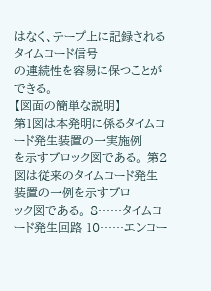はなく、テープ上に記録されるタイムコード信号
の連続性を容易に保つことができる。
【図面の簡単な説明】
第1図は本発明に係るタイムコード発生装置の一実施例
を示すブロック図である。 第2図は従来のタイムコード発生装置の一例を示すブロ
ック図である。 8……タイムコード発生回路 10……エンコー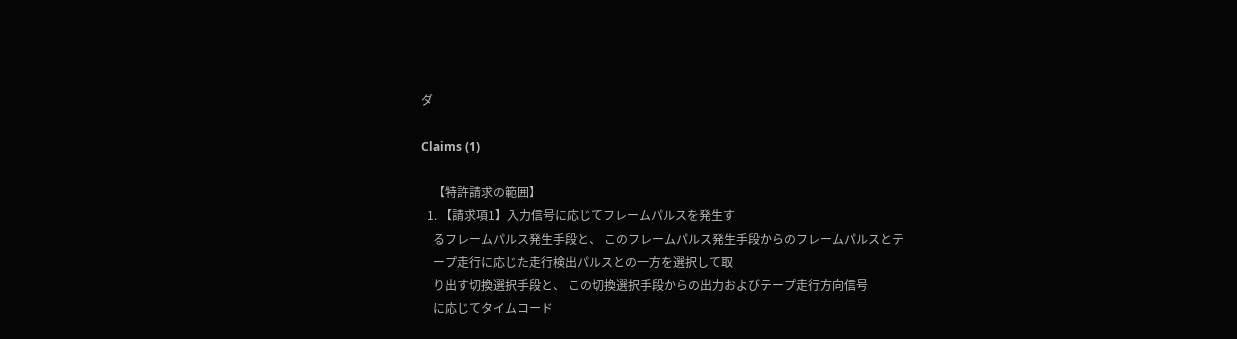ダ

Claims (1)

    【特許請求の範囲】
  1. 【請求項1】入力信号に応じてフレームパルスを発生す
    るフレームパルス発生手段と、 このフレームパルス発生手段からのフレームパルスとテ
    ープ走行に応じた走行検出パルスとの一方を選択して取
    り出す切換選択手段と、 この切換選択手段からの出力およびテープ走行方向信号
    に応じてタイムコード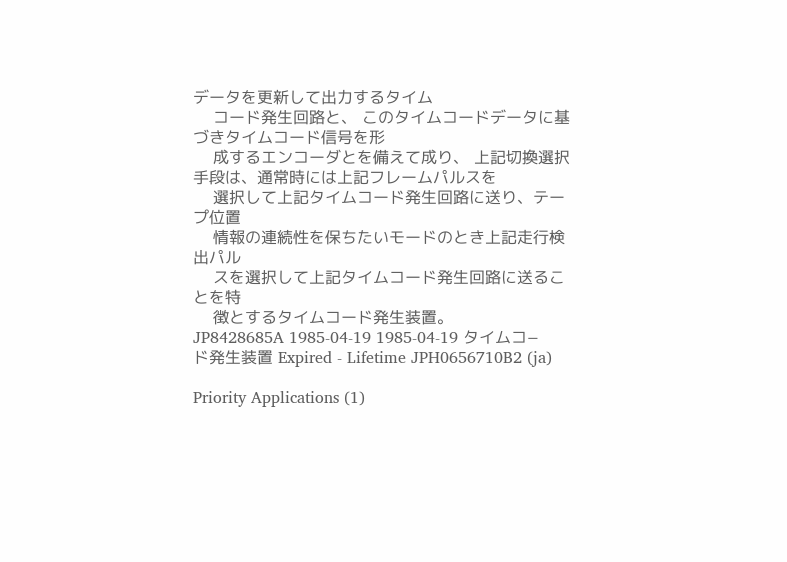データを更新して出力するタイム
    コード発生回路と、 このタイムコードデータに基づきタイムコード信号を形
    成するエンコーダとを備えて成り、 上記切換選択手段は、通常時には上記フレームパルスを
    選択して上記タイムコード発生回路に送り、テープ位置
    情報の連続性を保ちたいモードのとき上記走行検出パル
    スを選択して上記タイムコード発生回路に送ることを特
    徴とするタイムコード発生装置。
JP8428685A 1985-04-19 1985-04-19 タイムコ−ド発生装置 Expired - Lifetime JPH0656710B2 (ja)

Priority Applications (1)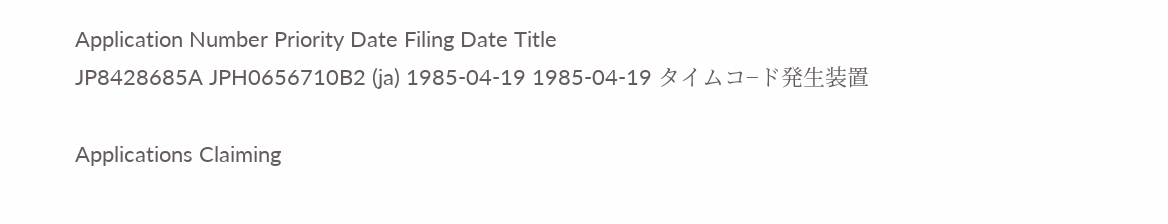Application Number Priority Date Filing Date Title
JP8428685A JPH0656710B2 (ja) 1985-04-19 1985-04-19 タイムコ−ド発生装置

Applications Claiming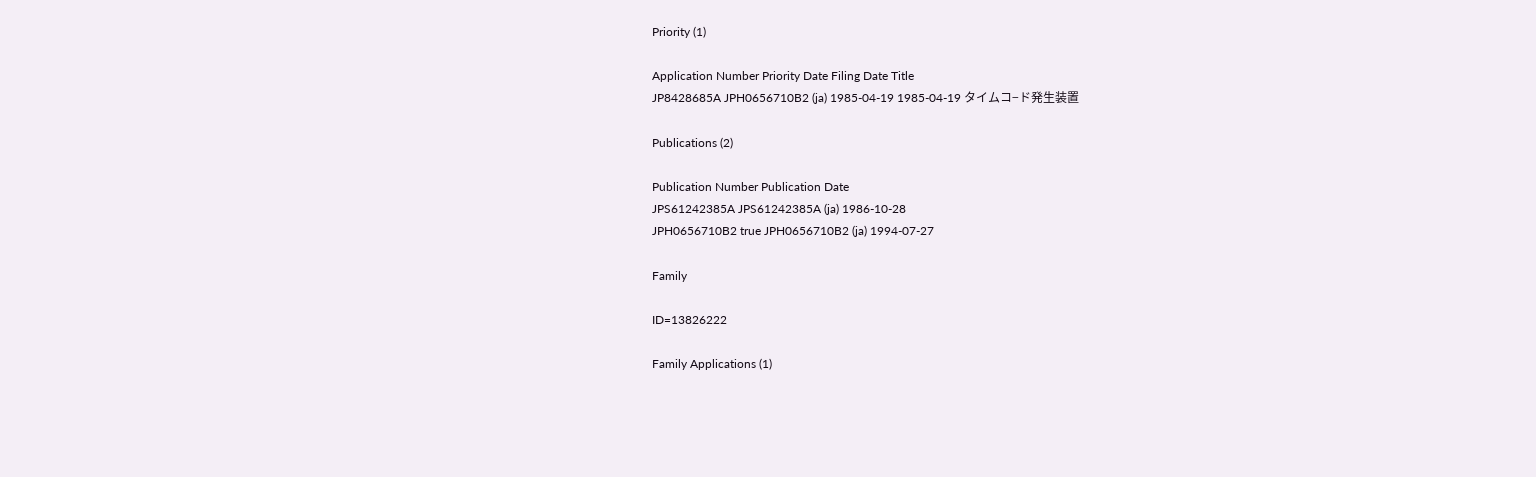Priority (1)

Application Number Priority Date Filing Date Title
JP8428685A JPH0656710B2 (ja) 1985-04-19 1985-04-19 タイムコ−ド発生装置

Publications (2)

Publication Number Publication Date
JPS61242385A JPS61242385A (ja) 1986-10-28
JPH0656710B2 true JPH0656710B2 (ja) 1994-07-27

Family

ID=13826222

Family Applications (1)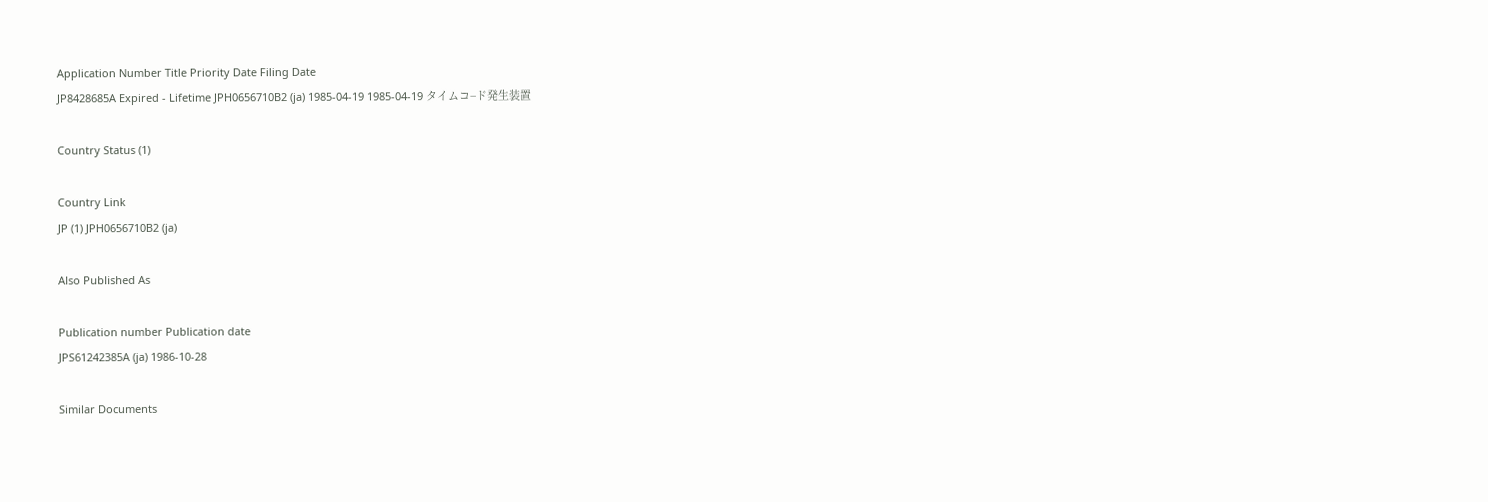Application Number Title Priority Date Filing Date
JP8428685A Expired - Lifetime JPH0656710B2 (ja) 1985-04-19 1985-04-19 タイムコ−ド発生装置

Country Status (1)

Country Link
JP (1) JPH0656710B2 (ja)

Also Published As

Publication number Publication date
JPS61242385A (ja) 1986-10-28

Similar Documents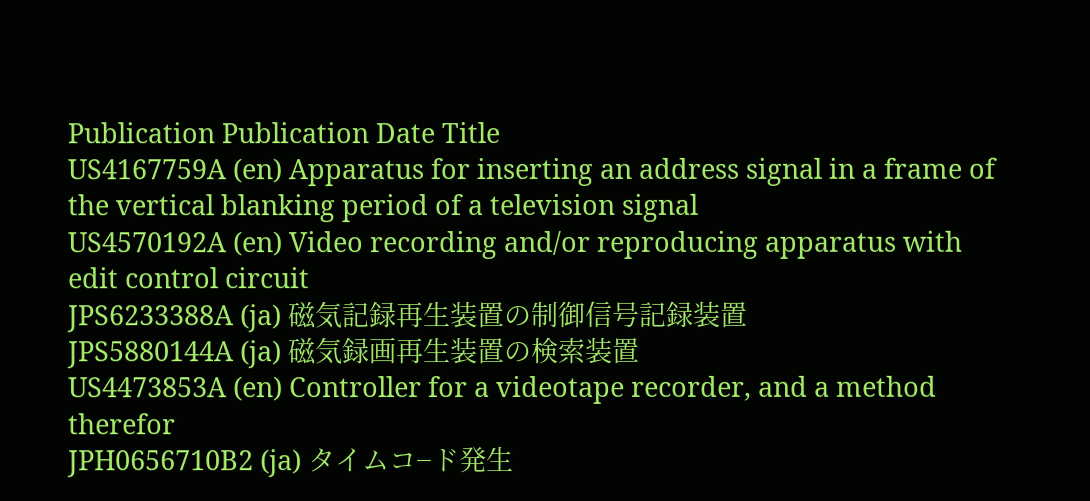Publication Publication Date Title
US4167759A (en) Apparatus for inserting an address signal in a frame of the vertical blanking period of a television signal
US4570192A (en) Video recording and/or reproducing apparatus with edit control circuit
JPS6233388A (ja) 磁気記録再生装置の制御信号記録装置
JPS5880144A (ja) 磁気録画再生装置の検索装置
US4473853A (en) Controller for a videotape recorder, and a method therefor
JPH0656710B2 (ja) タイムコ−ド発生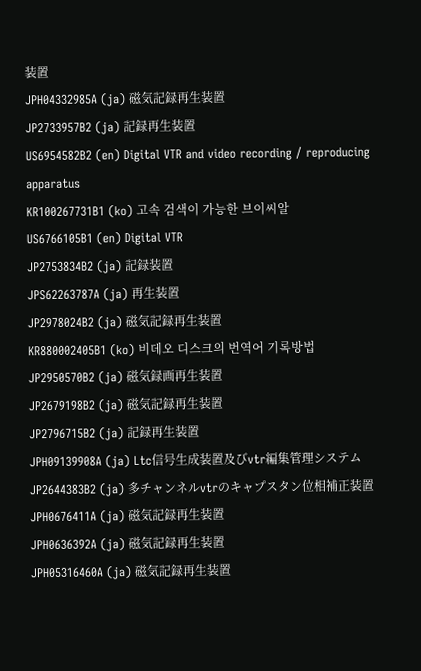装置
JPH04332985A (ja) 磁気記録再生装置
JP2733957B2 (ja) 記録再生装置
US6954582B2 (en) Digital VTR and video recording / reproducing apparatus
KR100267731B1 (ko) 고속 검색이 가능한 브이씨알
US6766105B1 (en) Digital VTR
JP2753834B2 (ja) 記録装置
JPS62263787A (ja) 再生装置
JP2978024B2 (ja) 磁気記録再生装置
KR880002405B1 (ko) 비데오 디스크의 번역어 기록방법
JP2950570B2 (ja) 磁気録画再生装置
JP2679198B2 (ja) 磁気記録再生装置
JP2796715B2 (ja) 記録再生装置
JPH09139908A (ja) Ltc信号生成装置及びvtr編集管理システム
JP2644383B2 (ja) 多チャンネルvtrのキャプスタン位相補正装置
JPH0676411A (ja) 磁気記録再生装置
JPH0636392A (ja) 磁気記録再生装置
JPH05316460A (ja) 磁気記録再生装置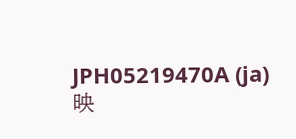JPH05219470A (ja) 映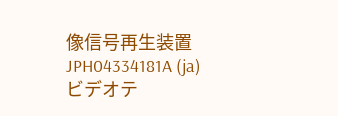像信号再生装置
JPH04334181A (ja) ビデオテ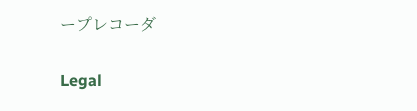ープレコーダ

Legal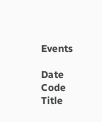Events

Date Code Title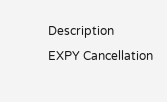Description
EXPY Cancellation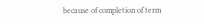because of completion of term